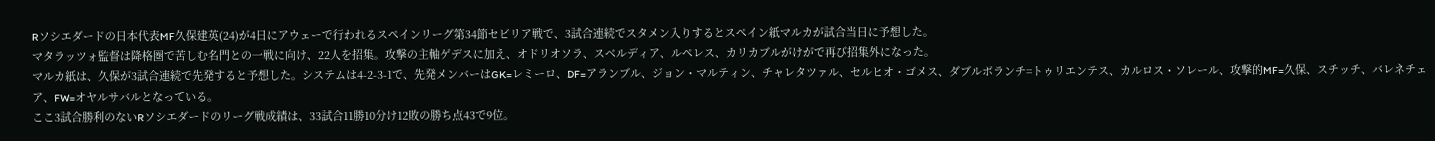Rソシエダードの日本代表MF久保建英(24)が4日にアウェーで行われるスペインリーグ第34節セビリア戦で、3試合連続でスタメン入りするとスペイン紙マルカが試合当日に予想した。
マタラッツォ監督は降格圏で苦しむ名門との一戦に向け、22人を招集。攻撃の主軸ゲデスに加え、オドリオソラ、スベルディア、ルペレス、カリカブルがけがで再び招集外になった。
マルカ紙は、久保が3試合連続で先発すると予想した。システムは4-2-3-1で、先発メンバーはGK=レミーロ、DF=アランブル、ジョン・マルティン、チャレタツァル、セルヒオ・ゴメス、ダブルボランチ=トゥリエンテス、カルロス・ソレール、攻撃的MF=久保、スチッチ、バレネチェア、FW=オヤルサバルとなっている。
ここ3試合勝利のないRソシエダードのリーグ戦成績は、33試合11勝10分け12敗の勝ち点43で9位。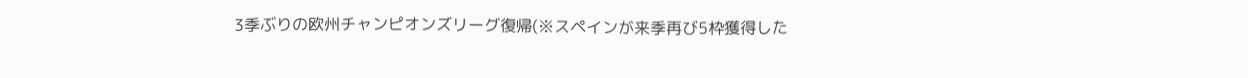3季ぶりの欧州チャンピオンズリーグ復帰(※スペインが来季再び5枠獲得した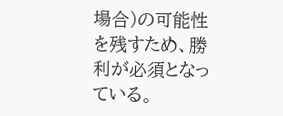場合)の可能性を残すため、勝利が必須となっている。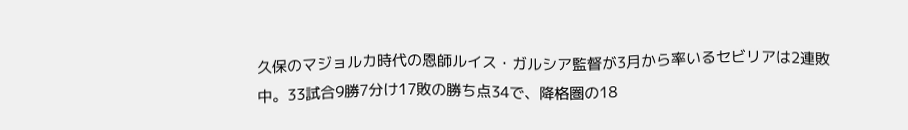久保のマジョルカ時代の恩師ルイス・ガルシア監督が3月から率いるセビリアは2連敗中。33試合9勝7分け17敗の勝ち点34で、降格圏の18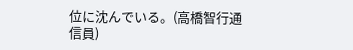位に沈んでいる。(高橋智行通信員)